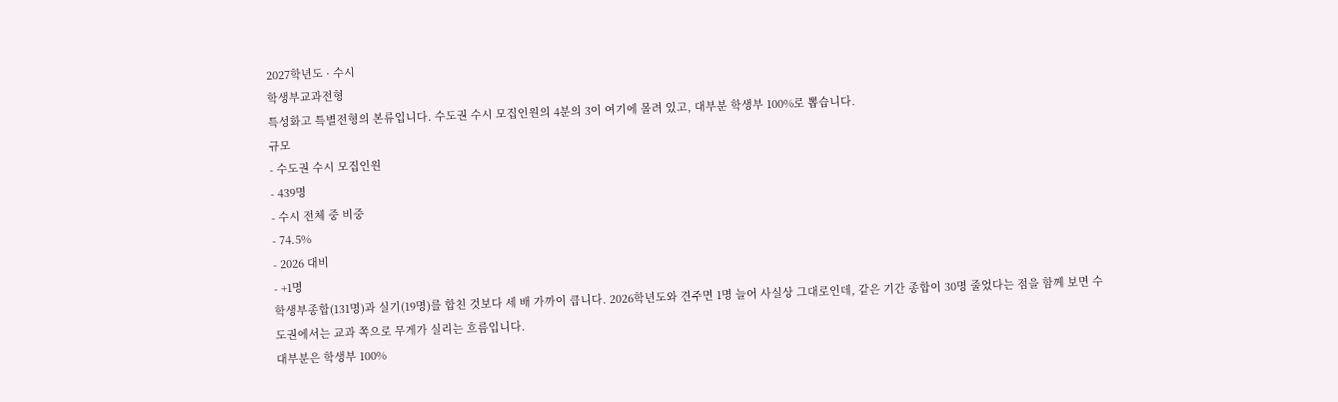2027학년도 · 수시
학생부교과전형
특성화고 특별전형의 본류입니다. 수도권 수시 모집인원의 4분의 3이 여기에 몰려 있고, 대부분 학생부 100%로 뽑습니다.
규모
- 수도권 수시 모집인원
- 439명
- 수시 전체 중 비중
- 74.5%
- 2026 대비
- +1명
학생부종합(131명)과 실기(19명)를 합친 것보다 세 배 가까이 큽니다. 2026학년도와 견주면 1명 늘어 사실상 그대로인데, 같은 기간 종합이 30명 줄었다는 점을 함께 보면 수도권에서는 교과 쪽으로 무게가 실리는 흐름입니다.
대부분은 학생부 100%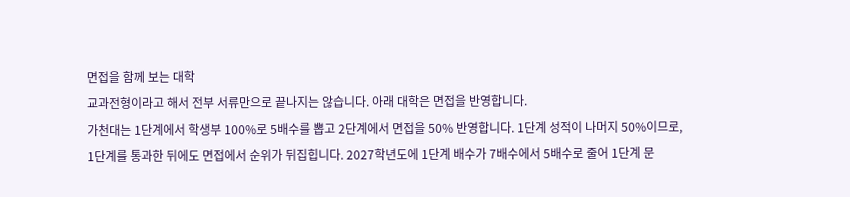면접을 함께 보는 대학
교과전형이라고 해서 전부 서류만으로 끝나지는 않습니다. 아래 대학은 면접을 반영합니다.
가천대는 1단계에서 학생부 100%로 5배수를 뽑고 2단계에서 면접을 50% 반영합니다. 1단계 성적이 나머지 50%이므로, 1단계를 통과한 뒤에도 면접에서 순위가 뒤집힙니다. 2027학년도에 1단계 배수가 7배수에서 5배수로 줄어 1단계 문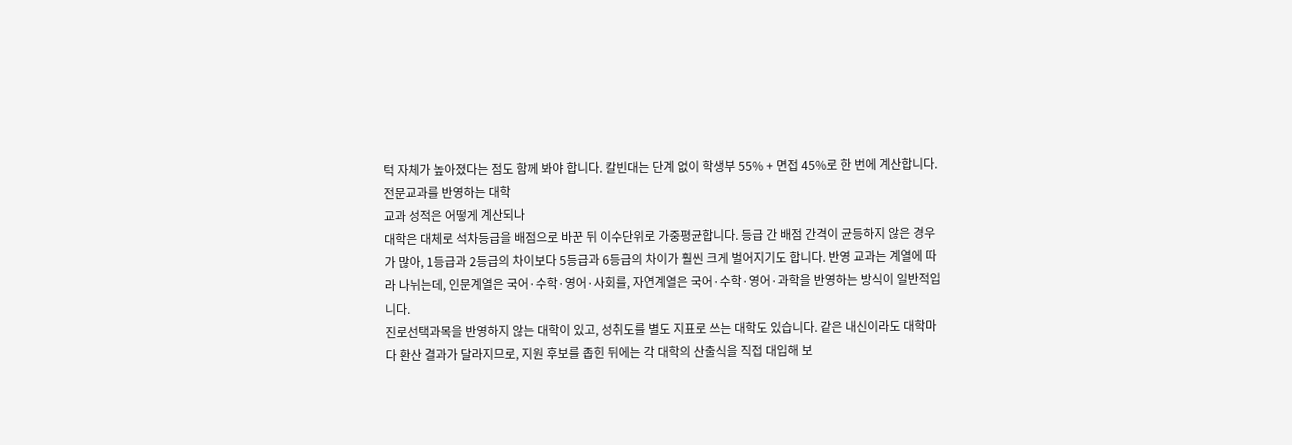턱 자체가 높아졌다는 점도 함께 봐야 합니다. 칼빈대는 단계 없이 학생부 55% + 면접 45%로 한 번에 계산합니다.
전문교과를 반영하는 대학
교과 성적은 어떻게 계산되나
대학은 대체로 석차등급을 배점으로 바꾼 뒤 이수단위로 가중평균합니다. 등급 간 배점 간격이 균등하지 않은 경우가 많아, 1등급과 2등급의 차이보다 5등급과 6등급의 차이가 훨씬 크게 벌어지기도 합니다. 반영 교과는 계열에 따라 나뉘는데, 인문계열은 국어·수학·영어·사회를, 자연계열은 국어·수학·영어·과학을 반영하는 방식이 일반적입니다.
진로선택과목을 반영하지 않는 대학이 있고, 성취도를 별도 지표로 쓰는 대학도 있습니다. 같은 내신이라도 대학마다 환산 결과가 달라지므로, 지원 후보를 좁힌 뒤에는 각 대학의 산출식을 직접 대입해 보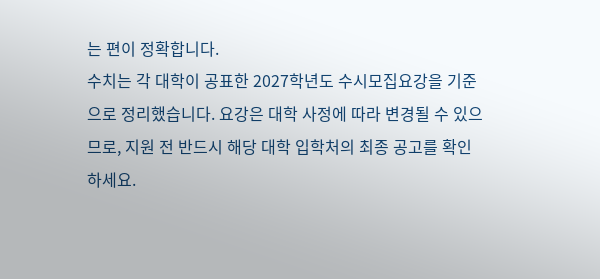는 편이 정확합니다.
수치는 각 대학이 공표한 2027학년도 수시모집요강을 기준으로 정리했습니다. 요강은 대학 사정에 따라 변경될 수 있으므로, 지원 전 반드시 해당 대학 입학처의 최종 공고를 확인하세요.